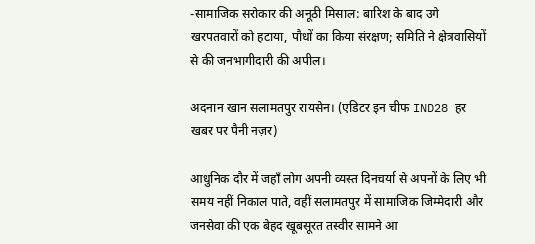-सामाजिक सरोकार की अनूठी मिसाल: बारिश के बाद उगे खरपतवारों को हटाया, पौधों का किया संरक्षण; समिति ने क्षेत्रवासियों से की जनभागीदारी की अपील।

अदनान खान सलामतपुर रायसेन। (एडिटर इन चीफ IND28 हर खबर पर पैनी नज़र)

आधुनिक दौर में जहाँ लोग अपनी व्यस्त दिनचर्या से अपनों के लिए भी समय नहीं निकाल पाते, वहीं सलामतपुर में सामाजिक जिम्मेदारी और जनसेवा की एक बेहद खूबसूरत तस्वीर सामने आ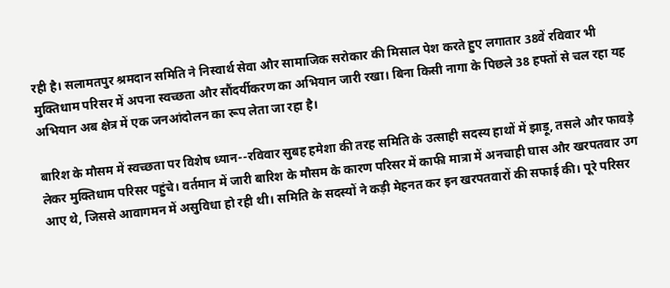रही है। सलामतपुर श्रमदान समिति ने निस्वार्थ सेवा और सामाजिक सरोकार की मिसाल पेश करते हुए लगातार 38वें रविवार भी मुक्तिधाम परिसर में अपना स्वच्छता और सौंदर्यीकरण का अभियान जारी रखा। बिना किसी नागा के पिछले 38 हफ्तों से चल रहा यह अभियान अब क्षेत्र में एक जनआंदोलन का रूप लेता जा रहा है।

बारिश के मौसम में स्वच्छता पर विशेष ध्यान--रविवार सुबह हमेशा की तरह समिति के उत्साही सदस्य हाथों में झाड़ू, तसले और फावड़े लेकर मुक्तिधाम परिसर पहुंचे। वर्तमान में जारी बारिश के मौसम के कारण परिसर में काफी मात्रा में अनचाही घास और खरपतवार उग आए थे, जिससे आवागमन में असुविधा हो रही थी। समिति के सदस्यों ने कड़ी मेहनत कर इन खरपतवारों की सफाई की। पूरे परिसर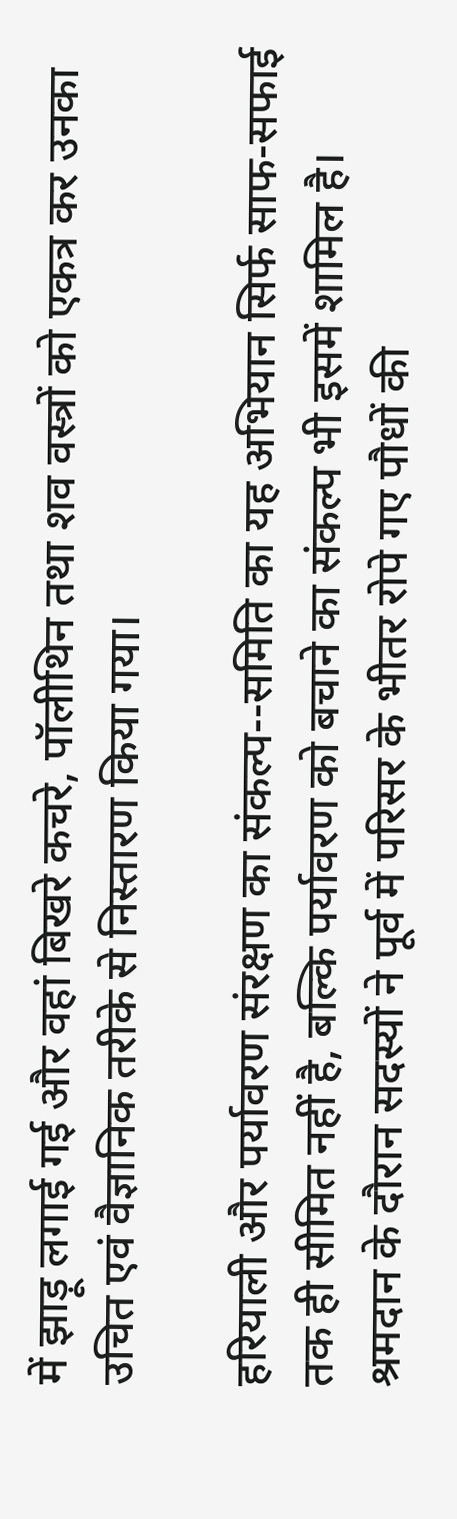में झाड़ू लगाई गई और वहां बिखरे कचरे, पॉलीथिन तथा शव वस्त्रों को एकत्र कर उनका उचित एवं वैज्ञानिक तरीके से निस्तारण किया गया।

हरियाली और पर्यावरण संरक्षण का संकल्प--समिति का यह अभियान सिर्फ साफ-सफाई तक ही सीमित नहीं है, बल्कि पर्यावरण को बचाने का संकल्प भी इसमें शामिल है। श्रमदान के दौरान सदस्यों ने पूर्व में परिसर के भीतर रोपे गए पौधों की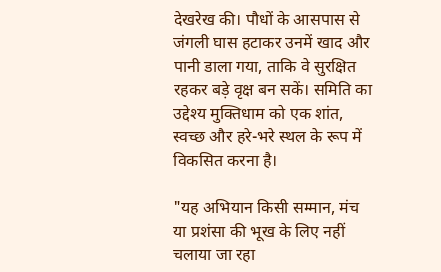देखरेख की। पौधों के आसपास से जंगली घास हटाकर उनमें खाद और पानी डाला गया, ताकि वे सुरक्षित रहकर बड़े वृक्ष बन सकें। समिति का उद्देश्य मुक्तिधाम को एक शांत, स्वच्छ और हरे-भरे स्थल के रूप में विकसित करना है।

"यह अभियान किसी सम्मान, मंच या प्रशंसा की भूख के लिए नहीं चलाया जा रहा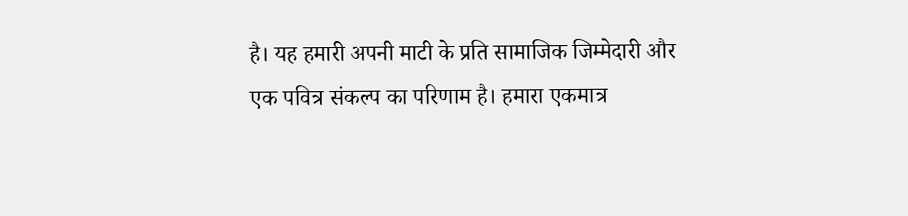है। यह हमारी अपनी माटी के प्रति सामाजिक जिम्मेदारी और एक पवित्र संकल्प का परिणाम है। हमारा एकमात्र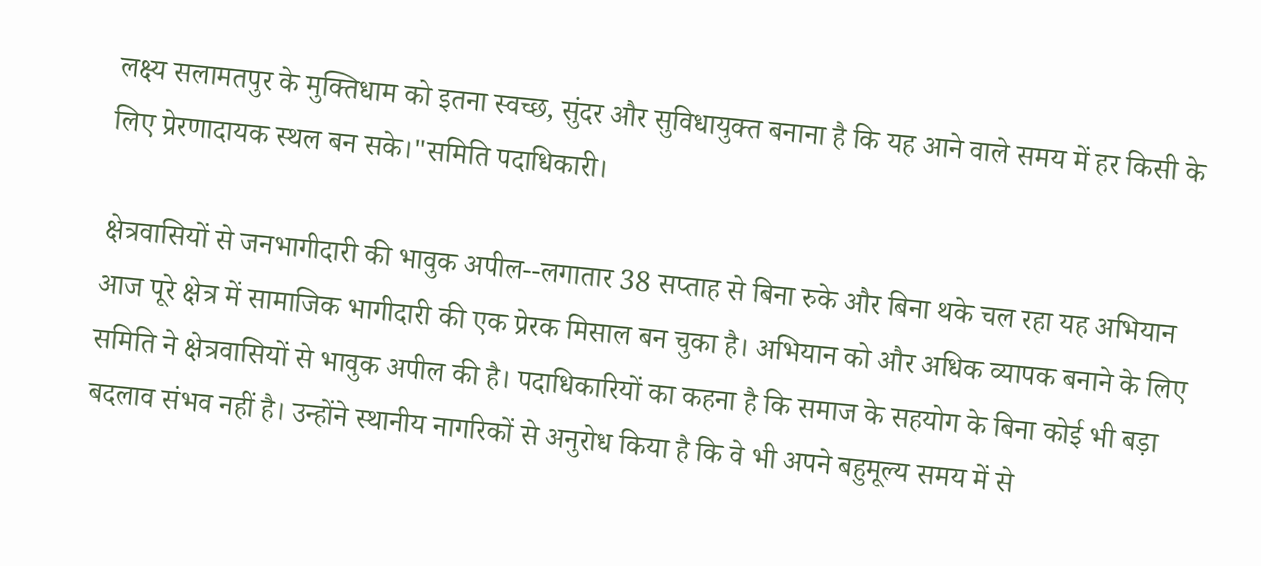लक्ष्य सलामतपुर के मुक्तिधाम को इतना स्वच्छ, सुंदर और सुविधायुक्त बनाना है कि यह आने वाले समय में हर किसी के लिए प्रेरणादायक स्थल बन सके।"समिति पदाधिकारी।

क्षेत्रवासियों से जनभागीदारी की भावुक अपील--लगातार 38 सप्ताह से बिना रुके और बिना थके चल रहा यह अभियान आज पूरे क्षेत्र में सामाजिक भागीदारी की एक प्रेरक मिसाल बन चुका है। अभियान को और अधिक व्यापक बनाने के लिए समिति ने क्षेत्रवासियों से भावुक अपील की है। पदाधिकारियों का कहना है कि समाज के सहयोग के बिना कोई भी बड़ा बदलाव संभव नहीं है। उन्होंने स्थानीय नागरिकों से अनुरोध किया है कि वे भी अपने बहुमूल्य समय में से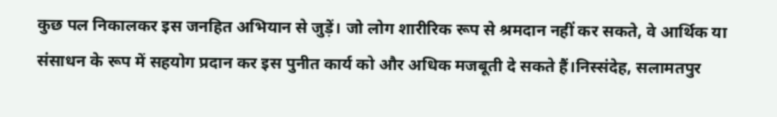कुछ पल निकालकर इस जनहित अभियान से जुड़ें। जो लोग शारीरिक रूप से श्रमदान नहीं कर सकते, वे आर्थिक या संसाधन के रूप में सहयोग प्रदान कर इस पुनीत कार्य को और अधिक मजबूती दे सकते हैं।निस्संदेह, सलामतपुर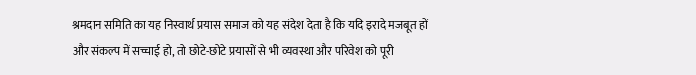श्रमदान समिति का यह निस्वार्थ प्रयास समाज को यह संदेश देता है कि यदि इरादे मजबूत हों और संकल्प में सच्चाई हो, तो छोटे-छोटे प्रयासों से भी व्यवस्था और परिवेश को पूरी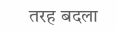तरह बदला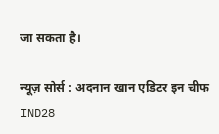जा सकता है।

न्यूज़ सोर्स : अदनान खान एडिटर इन चीफ IND28